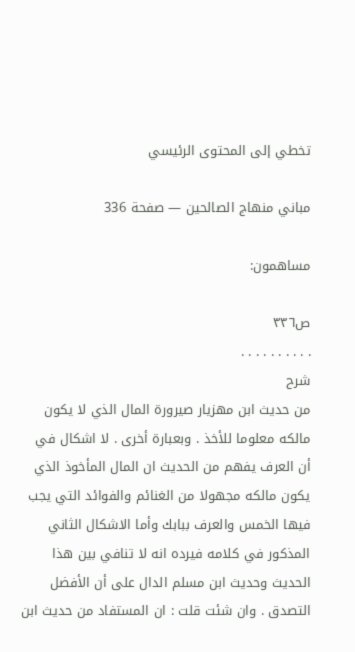تخطي إلى المحتوى الرئيسي

مباني منهاج الصالحين — صفحة 336

مساهمون:

ص٣٣٦
. . . . . . . . . .
شرح
من حديث ابن مهزيار صيرورة المال الذي لا يكون مالكه معلوما للأخذ . وبعبارة أخرى . لا اشكال في أن العرف يفهم من الحديث ان المال المأخوذ الذي يكون مالكه مجهولا من الغنائم والفوائد التي يجب فيها الخمس والعرف ببابك وأما الاشكال الثاني المذكور في كلامه فيرده انه لا تنافي بين هذا الحديث وحديث ابن مسلم الدال على أن الأفضل التصدق . وان شئت قلت : ان المستفاد من حديث ابن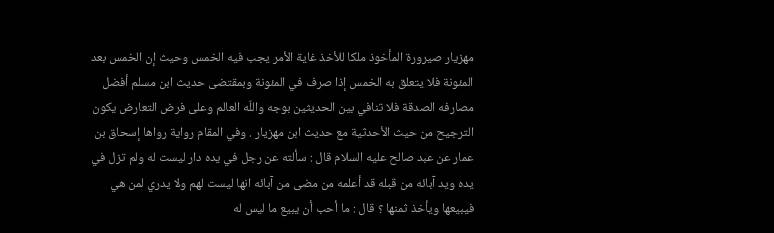مهزيار صيرورة المأخوذ ملكا للأخذ غاية الأمر يجب فيه الخمس وحيث إن الخمس بعد المئونة فلا يتعلق به الخمس إذا صرف في المئونة وبمقتضى حديث ابن مسلم أفضل مصارفه الصدقة فلا تنافي بين الحديثين بوجه واللّه العالم وعلى فرض التعارض يكون الترجيح من حيث الأحدثية مع حديث ابن مهزيار . وفي المقام رواية رواها إسحاق بن عمار عن عبد صالح عليه السلام قال : سألته عن رجل في يده دار ليست له ولم تزل في يده ويد آبائه من قبله قد أعلمه من مضى من آبائه انها ليست لهم ولا يدري لمن هي فيبيعها ويأخذ ثمنها ؟ قال : ما أحب أن يبيع ما ليس له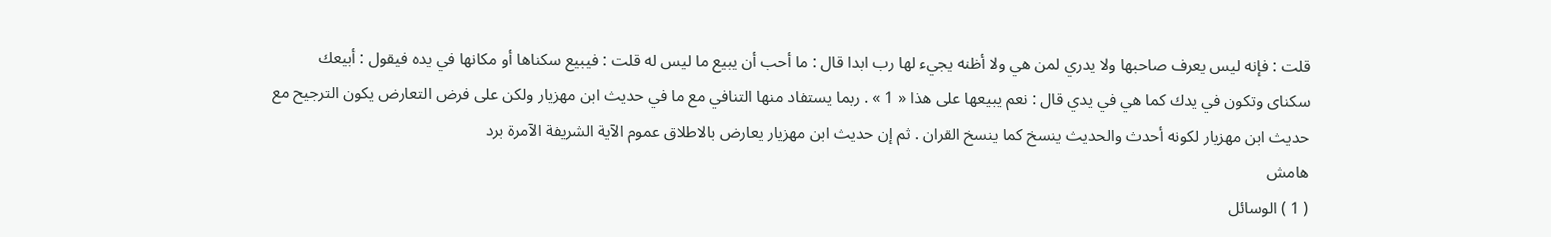قلت : فإنه ليس يعرف صاحبها ولا يدري لمن هي ولا أظنه يجيء لها رب ابدا قال : ما أحب أن يبيع ما ليس له قلت : فيبيع سكناها أو مكانها في يده فيقول : أبيعك سكناى وتكون في يدك كما هي في يدي قال : نعم يبيعها على هذا « 1 » . ربما يستفاد منها التنافي مع ما في حديث ابن مهزيار ولكن على فرض التعارض يكون الترجيح مع حديث ابن مهزيار لكونه أحدث والحديث ينسخ كما ينسخ القران . ثم إن حديث ابن مهزيار يعارض بالاطلاق عموم الآية الشريفة الآمرة برد
هامش
( 1 ) الوسائل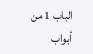الباب 1 من أبواب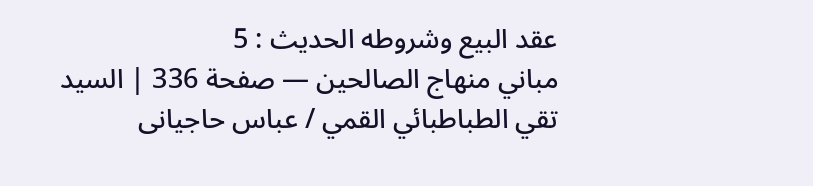عقد البيع وشروطه الحديث : 5
مباني منهاج الصالحين — صفحة 336 | السيد تقي الطباطبائي القمي / عباس حاجيانى